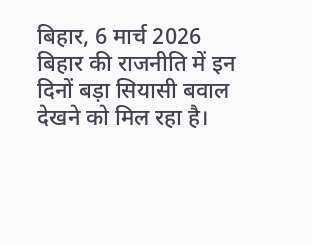बिहार, 6 मार्च 2026
बिहार की राजनीति में इन दिनों बड़ा सियासी बवाल देखने को मिल रहा है।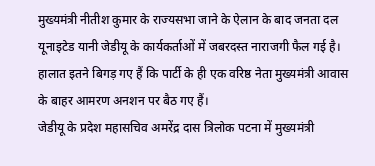मुख्यमंत्री नीतीश कुमार के राज्यसभा जाने के ऐलान के बाद जनता दल यूनाइटेड यानी जेडीयू के कार्यकर्ताओं में जबरदस्त नाराजगी फैल गई है। हालात इतने बिगड़ गए हैं कि पार्टी के ही एक वरिष्ठ नेता मुख्यमंत्री आवास के बाहर आमरण अनशन पर बैठ गए हैं।
जेडीयू के प्रदेश महासचिव अमरेंद्र दास त्रिलोक पटना में मुख्यमंत्री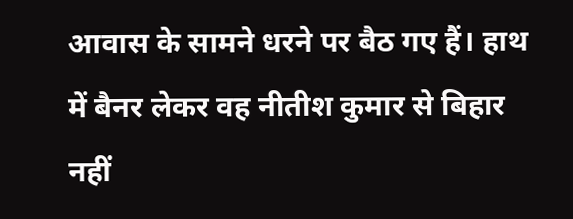आवास के सामने धरने पर बैठ गए हैं। हाथ में बैनर लेकर वह नीतीश कुमार से बिहार नहीं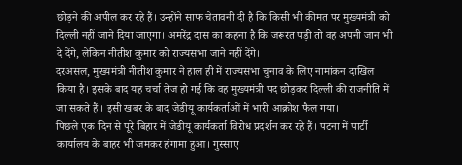छोड़ने की अपील कर रहे हैं। उन्होंने साफ चेतावनी दी है कि किसी भी कीमत पर मुख्यमंत्री को दिल्ली नहीं जाने दिया जाएगा। अमरेंद्र दास का कहना है कि जरूरत पड़ी तो वह अपनी जान भी दे देंगे, लेकिन नीतीश कुमार को राज्यसभा जाने नहीं देंगे।
दरअसल, मुख्यमंत्री नीतीश कुमार ने हाल ही में राज्यसभा चुनाव के लिए नामांकन दाखिल किया है। इसके बाद यह चर्चा तेज हो गई कि वह मुख्यमंत्री पद छोड़कर दिल्ली की राजनीति में जा सकते हैं। इसी खबर के बाद जेडीयू कार्यकर्ताओं में भारी आक्रोश फैल गया।
पिछले एक दिन से पूरे बिहार में जेडीयू कार्यकर्ता विरोध प्रदर्शन कर रहे हैं। पटना में पार्टी कार्यालय के बाहर भी जमकर हंगामा हुआ। गुस्साए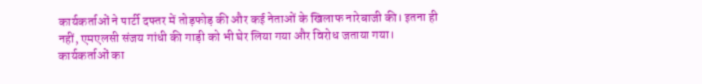कार्यकर्ताओं ने पार्टी दफ्तर में तोड़फोड़ की और कई नेताओं के खिलाफ नारेबाजी की। इतना ही नहीं, एमएलसी संजय गांधी की गाड़ी को भी घेर लिया गया और विरोध जताया गया।
कार्यकर्ताओं का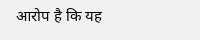आरोप है कि यह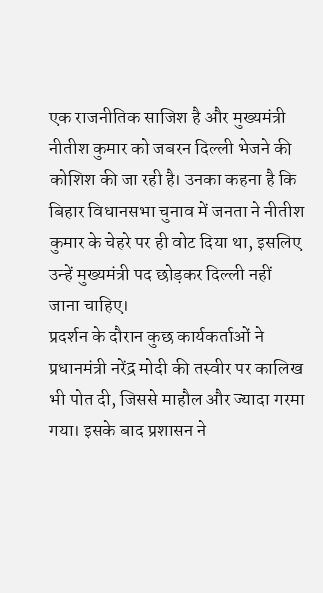एक राजनीतिक साजिश है और मुख्यमंत्री नीतीश कुमार को जबरन दिल्ली भेजने की कोशिश की जा रही है। उनका कहना है कि बिहार विधानसभा चुनाव में जनता ने नीतीश कुमार के चेहरे पर ही वोट दिया था, इसलिए उन्हें मुख्यमंत्री पद छोड़कर दिल्ली नहीं जाना चाहिए।
प्रदर्शन के दौरान कुछ कार्यकर्ताओं ने प्रधानमंत्री नरेंद्र मोदी की तस्वीर पर कालिख भी पोत दी, जिससे माहौल और ज्यादा गरमा गया। इसके बाद प्रशासन ने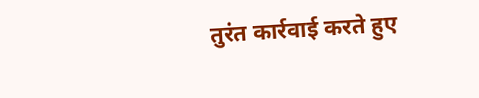तुरंत कार्रवाई करते हुए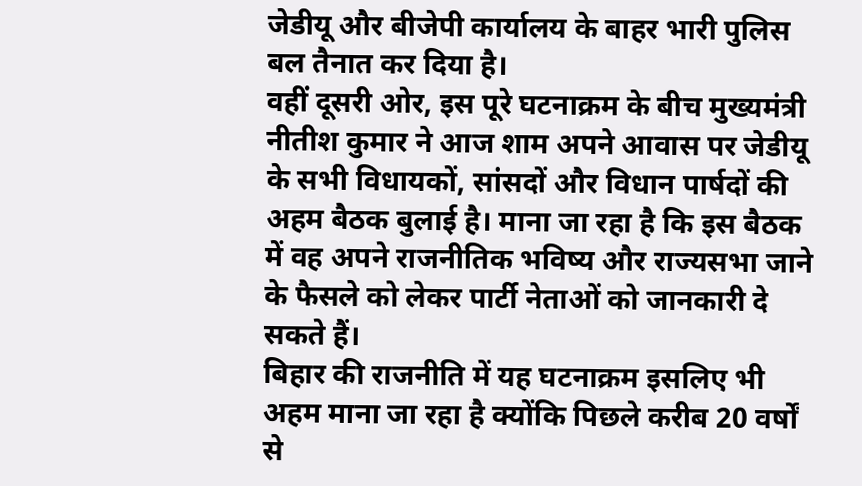जेडीयू और बीजेपी कार्यालय के बाहर भारी पुलिस बल तैनात कर दिया है।
वहीं दूसरी ओर, इस पूरे घटनाक्रम के बीच मुख्यमंत्री नीतीश कुमार ने आज शाम अपने आवास पर जेडीयू के सभी विधायकों, सांसदों और विधान पार्षदों की अहम बैठक बुलाई है। माना जा रहा है कि इस बैठक में वह अपने राजनीतिक भविष्य और राज्यसभा जाने के फैसले को लेकर पार्टी नेताओं को जानकारी दे सकते हैं।
बिहार की राजनीति में यह घटनाक्रम इसलिए भी अहम माना जा रहा है क्योंकि पिछले करीब 20 वर्षों से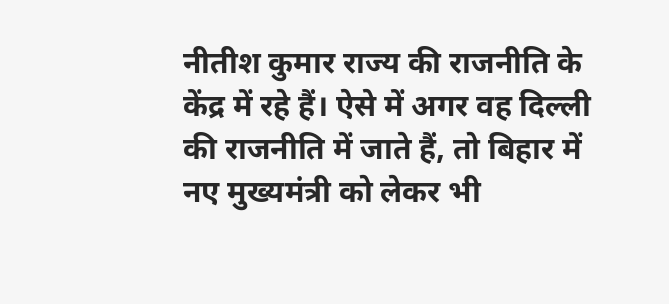नीतीश कुमार राज्य की राजनीति के केंद्र में रहे हैं। ऐसे में अगर वह दिल्ली की राजनीति में जाते हैं, तो बिहार में नए मुख्यमंत्री को लेकर भी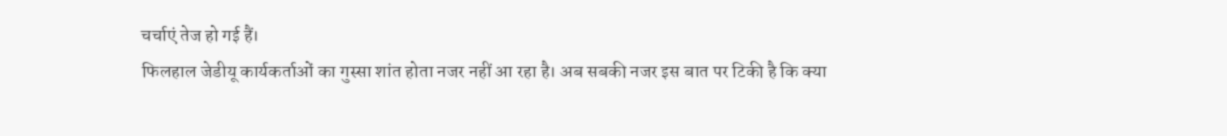चर्चाएं तेज हो गई हैं।
फिलहाल जेडीयू कार्यकर्ताओं का गुस्सा शांत होता नजर नहीं आ रहा है। अब सबकी नजर इस बात पर टिकी है कि क्या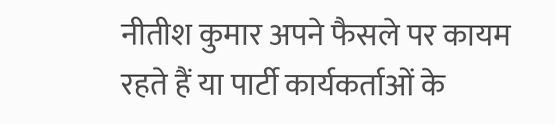नीतीश कुमार अपने फैसले पर कायम रहते हैं या पार्टी कार्यकर्ताओं के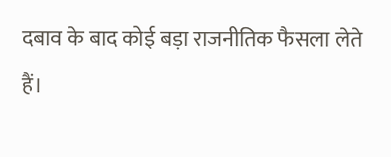दबाव के बाद कोई बड़ा राजनीतिक फैसला लेते हैं।